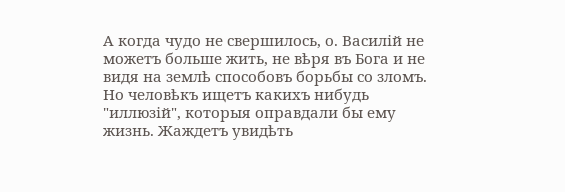А когда чудо не свершилось, о. Василій не можетъ больше жить, не вѣря въ Бога и не видя на землѣ способовъ борьбы со зломъ.
Но человѣкъ ищетъ какихъ нибудь "иллюзій", которыя оправдали бы ему жизнь. Жаждетъ увидѣть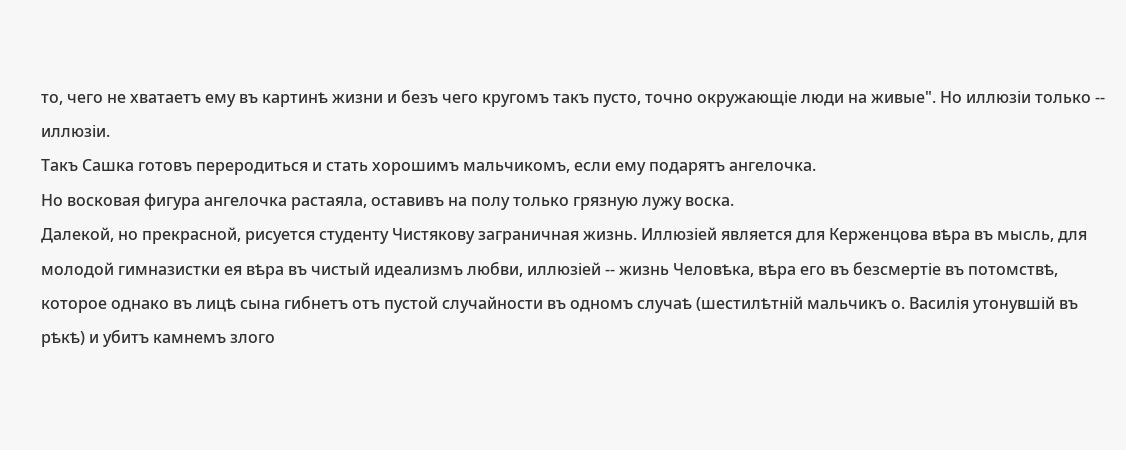то, чего не хватаетъ ему въ картинѣ жизни и безъ чего кругомъ такъ пусто, точно окружающіе люди на живые". Но иллюзіи только -- иллюзіи.
Такъ Сашка готовъ переродиться и стать хорошимъ мальчикомъ, если ему подарятъ ангелочка.
Но восковая фигура ангелочка растаяла, оставивъ на полу только грязную лужу воска.
Далекой, но прекрасной, рисуется студенту Чистякову заграничная жизнь. Иллюзіей является для Керженцова вѣра въ мысль, для молодой гимназистки ея вѣра въ чистый идеализмъ любви, иллюзіей -- жизнь Человѣка, вѣра его въ безсмертіе въ потомствѣ, которое однако въ лицѣ сына гибнетъ отъ пустой случайности въ одномъ случаѣ (шестилѣтній мальчикъ о. Василія утонувшій въ рѣкѣ) и убитъ камнемъ злого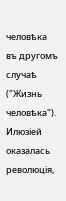человѣка въ другомъ случаѣ ("Жизнь человѣка"). Илюзіей оказалась революція,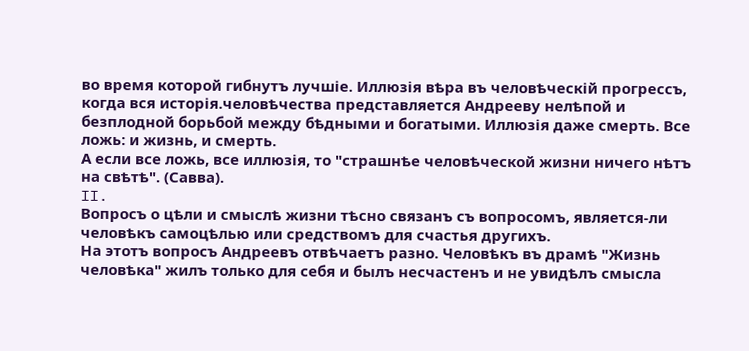во время которой гибнутъ лучшіе. Иллюзія вѣра въ человѣческій прогрессъ, когда вся исторія.человѣчества представляется Андрееву нелѣпой и безплодной борьбой между бѣдными и богатыми. Иллюзія даже смерть. Все ложь: и жизнь, и смерть.
А если все ложь, все иллюзія, то "страшнѣе человѣческой жизни ничего нѣтъ на свѣтѣ". (Савва).
II.
Вопросъ о цѣли и смыслѣ жизни тѣсно связанъ съ вопросомъ, является-ли человѣкъ самоцѣлью или средствомъ для счастья другихъ.
На этотъ вопросъ Андреевъ отвѣчаетъ разно. Человѣкъ въ драмѣ "Жизнь человѣка" жилъ только для себя и былъ несчастенъ и не увидѣлъ смысла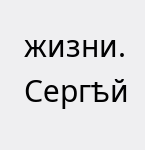жизни.
Сергѣй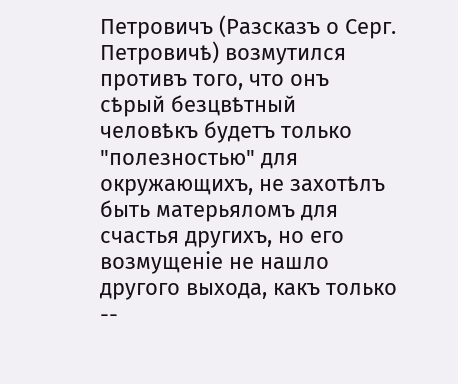Петровичъ (Разсказъ о Серг. Петровичѣ) возмутился противъ того, что онъ сѣрый безцвѣтный человѣкъ будетъ только "полезностью" для окружающихъ, не захотѣлъ быть матерьяломъ для счастья другихъ, но его возмущеніе не нашло другого выхода, какъ только --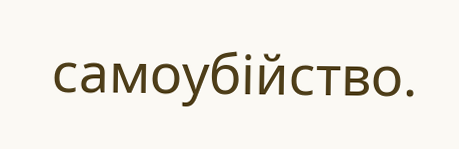самоубійство.